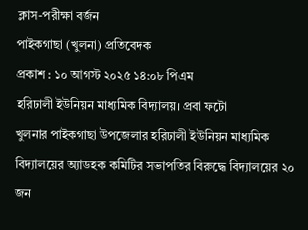ক্লাস-পরীক্ষা বর্জন
পাইকগাছা (খুলনা) প্রতিবেদক
প্রকাশ : ১০ আগস্ট ২০২৫ ১৪:০৮ পিএম
হরিঢালী ইউনিয়ন মাধ্যমিক বিদ্যালয়। প্রবা ফটো
খুলনার পাইকগাছা উপজেলার হরিঢালী ইউনিয়ন মাধ্যমিক বিদ্যালয়ের অ্যাডহক কমিটির সভাপতির বিরুদ্ধে বিদ্যালয়ের ২০ জন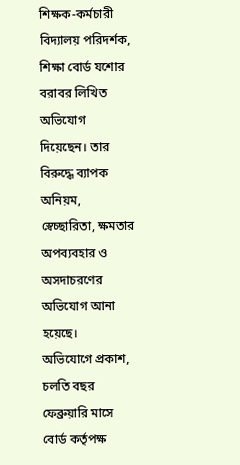শিক্ষক-কর্মচারী বিদ্যালয় পরিদর্শক, শিক্ষা বোর্ড যশোর বরাবর লিখিত অভিযোগ দিয়েছেন। তার বিরুদ্ধে ব্যাপক অনিয়ম, স্বেচ্ছারিতা, ক্ষমতার অপব্যবহার ও অসদাচরণের অভিযোগ আনা হয়েছে।
অভিযোগে প্রকাশ, চলতি বছর ফেব্রুয়ারি মাসে বোর্ড কর্তৃপক্ষ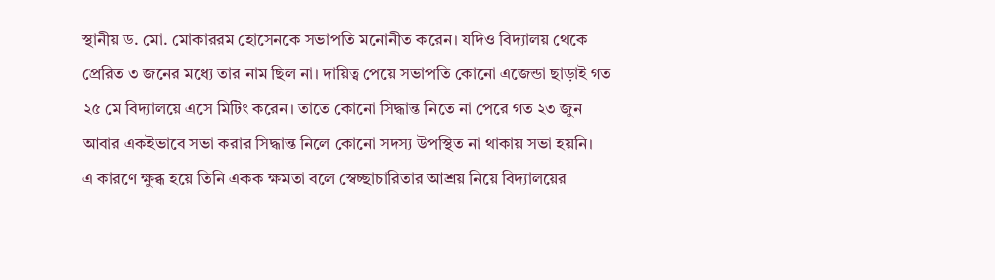স্থানীয় ড. মো. মোকাররম হোসেনকে সভাপতি মনোনীত করেন। যদিও বিদ্যালয় থেকে প্রেরিত ৩ জনের মধ্যে তার নাম ছিল না। দায়িত্ব পেয়ে সভাপতি কোনো এজেন্ডা ছাড়াই গত ২৫ মে বিদ্যালয়ে এসে মিটিং করেন। তাতে কোনো সিদ্ধান্ত নিতে না পেরে গত ২৩ জুন আবার একইভাবে সভা করার সিদ্ধান্ত নিলে কোনো সদস্য উপস্থিত না থাকায় সভা হয়নি।
এ কারণে ক্ষুব্ধ হয়ে তিনি একক ক্ষমতা বলে স্বেচ্ছাচারিতার আশ্রয় নিয়ে বিদ্যালয়ের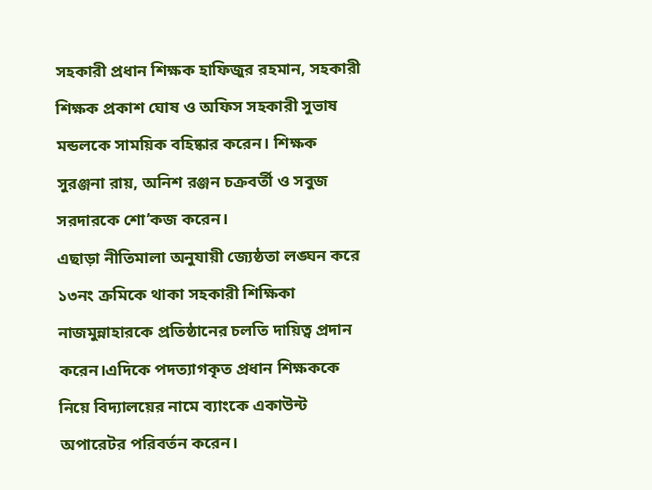সহকারী প্রধান শিক্ষক হাফিজুর রহমান, সহকারী শিক্ষক প্রকাশ ঘোষ ও অফিস সহকারী সুভাষ মন্ডলকে সাময়িক বহিষ্কার করেন। শিক্ষক সুরঞ্জনা রায়, অনিশ রঞ্জন চক্রবর্তী ও সবুজ সরদারকে শো’কজ করেন।
এছাড়া নীতিমালা অনুযায়ী জ্যেষ্ঠতা লঙ্ঘন করে ১৩নং ক্রমিকে থাকা সহকারী শিক্ষিকা নাজমুন্নাহারকে প্রতিষ্ঠানের চলতি দায়িত্ব প্রদান করেন।এদিকে পদত্যাগকৃত প্রধান শিক্ষককে নিয়ে বিদ্যালয়ের নামে ব্যাংকে একাউন্ট অপারেটর পরিবর্তন করেন।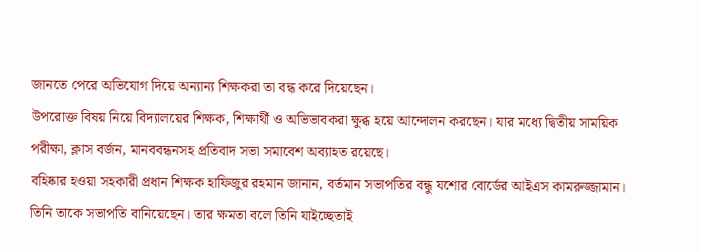জানতে পেরে অভিযোগ দিয়ে অন্যান্য শিক্ষকরা তা বন্ধ করে দিয়েছেন।
উপরোক্ত বিষয় নিয়ে বিদ্যালয়ের শিক্ষক, শিক্ষার্থী ও অভিভাবকরা ক্ষুব্ধ হয়ে আন্দোলন করছেন। যার মধ্যে দ্বিতীয় সাময়িক পরীক্ষা, ক্লাস বর্জন, মানববন্ধনসহ প্রতিবাদ সভা সমাবেশ অব্যাহত রয়েছে।
বহিষ্কার হওয়া সহকারী প্রধান শিক্ষক হাফিজুর রহমান জানান, বর্তমান সভাপতির বন্ধু যশোর বোর্ডের আইএস কামরুজ্জামান। তিনি তাকে সভাপতি বানিয়েছেন। তার ক্ষমতা বলে তিনি যাইচ্ছেতাই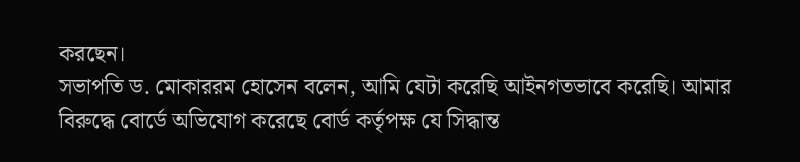করছেন।
সভাপতি ড. মোকাররম হোসেন বলেন, আমি যেটা করেছি আইনগতভাবে করেছি। আমার বিরুদ্ধে বোর্ডে অভিযোগ করেছে বোর্ড কর্তৃপক্ষ যে সিদ্ধান্ত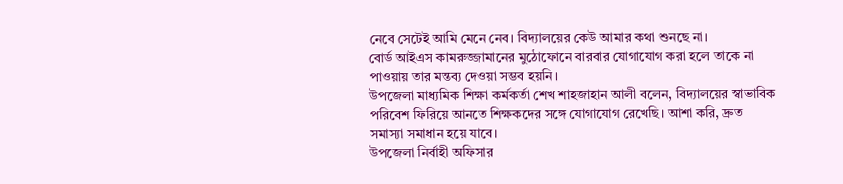নেবে সেটেই আমি মেনে নেব। বিদ্যালয়ের কেউ আমার কথা শুনছে না।
বোর্ড আইএস কামরুজ্জামানের মুঠোফোনে বারবার যোগাযোগ করা হলে তাকে না পাওয়ায় তার মন্তব্য দেওয়া সম্ভব হয়নি।
উপজেলা মাধ্যমিক শিক্ষা কর্মকর্তা শেখ শাহজাহান আলী বলেন, বিদ্যালয়ের স্বাভাবিক পরিবেশ ফিরিয়ে আনতে শিক্ষকদের সঙ্গে যোগাযোগ রেখেছি। আশা করি, দ্রুত সমাস্যা সমাধান হয়ে যাবে।
উপজেলা নির্বাহী অফিসার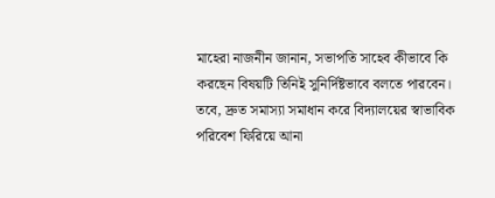মাহেরা নাজনীন জানান, সভাপতি সাহেব কীভাবে কি করছেন বিষয়টি তিনিই সুনির্দিষ্টভাবে বলতে পারবেন। তবে, দ্রুত সমাস্যা সমাধান করে বিদ্যালয়ের স্বাভাবিক পরিবেশ ফিরিয়ে আনা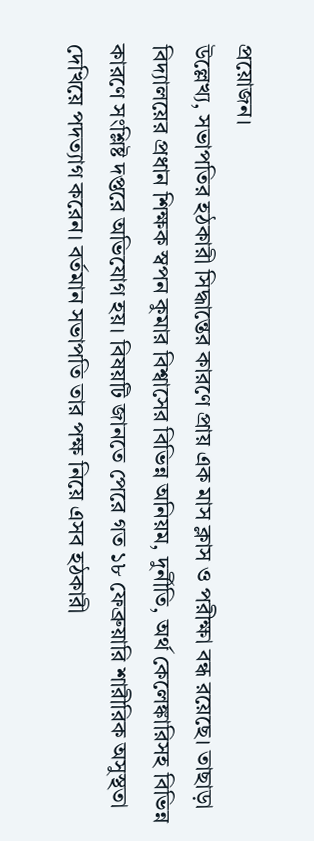প্রয়োজন।
উল্লেখ্য, সভাপতির হঠকারী সিদ্ধান্তের কারণে প্রায় এক মাস ক্লাস ও পরীক্ষা বন্ধ রয়েছে। তাছাড়া বিদ্যালয়ের প্রধান শিক্ষক স্বপন কুমার বিশ্বাসের বিভিন্ন অনিয়ম, দুর্নীতি, অর্থ কেলেঙ্কারিসহ বিভিন্ন কারণে সংশ্লিষ্ট দপ্তরে অভিযোগ হয়। বিষয়টি জানতে পেরে গত ১৮ ফেব্রুয়ারি শারীরিক অসুস্থতা দেখিয়ে পদত্যাগ করেন। বর্তমান সভাপতি তার পক্ষ নিয়ে এসব হঠকারী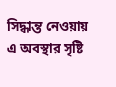সিদ্ধান্ত নেওয়ায় এ অবস্থার সৃষ্টি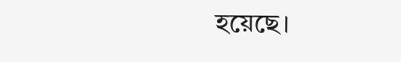হয়েছে।